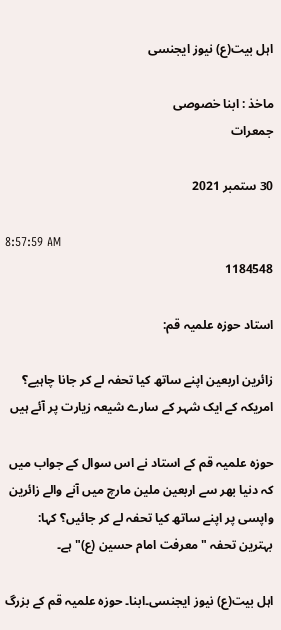اہل بیت(ع) نیوز ایجنسی

ماخذ : ابنا خصوصی
جمعرات

30 ستمبر 2021

8:57:59 AM
1184548

استاد حوزہ علمیہ قم:

زائرین اربعین اپنے ساتھ کیا تحفہ لے کر جانا چاہیے؟ امریکہ کے ایک شہر کے سارے شیعہ زیارت پر آئے ہیں

حوزہ علمیہ قم کے استاد نے اس سوال کے جواب میں کہ دنیا بھر سے اربعین ملین مارچ میں آنے والے زائرین واپسی پر اپنے ساتھ کیا تحفہ لے کر جائیں؟ کہا: بہترین تحفہ "معرفت امام حسین (ع)" ہے۔

اہل بیت(ع) نیوز ایجنسی۔ابنا۔ حوزہ علمیہ قم کے بزرگ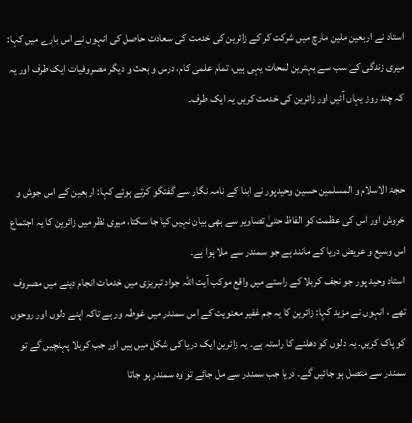استاد نے اربعین ملین مارچ میں شرکت کر کے زائرین کی خدمت کی سعادت حاصل کی انہوں نے اس بارے میں کہا: میری زندگی کے سب سے بہترین لمحات یہی ہیں، تمام علمی کام، درس و بحث و دیگر مصروفیات ایک طرف اور یہ کہ چند روز یہاں آئیں اور زائرین کی خدمت کریں یہ ایک طرف۔


حجۃ الاسلام و المسلمین حسین وحیدپور نے ابنا کے نامہ نگار سے گفتگو کرتے ہوئے کہا: اربعین کے اس جوش و خروش اور اس کی عظمت کو الفاظ حتیٰ تصاویر سے بھی بیان نہیں کیا جا سکتا، میری نظر میں زائرین کا یہ اجتماع اس وسیع و عریض دریا کے مانند ہے جو سمندر سے ملا ہوا ہے۔
استاد وحید پور جو نجف کربلا کے راستے میں واقع موکب آیت اللہ جواد تبریزی میں خدمات انجام دینے میں مصروف تھے ، انہوں نے مزید کہا: زائرین کا یہ جم غفیر معنویت کے اس سمندر میں غوطہ ور ہے تاکہ اپنے دلوں اور روحوں کو پاک کریں۔ یہ دلوں کو دھلنے کا راستہ ہے۔ یہ زائرین ایک دریا کی شکل میں ہیں اور جب کربلا پہنچیں گے تو سمندر سے متصل ہو جائیں گے۔ دریا جب سمندر سے مل جائے تو وہ سمندر ہو جاتا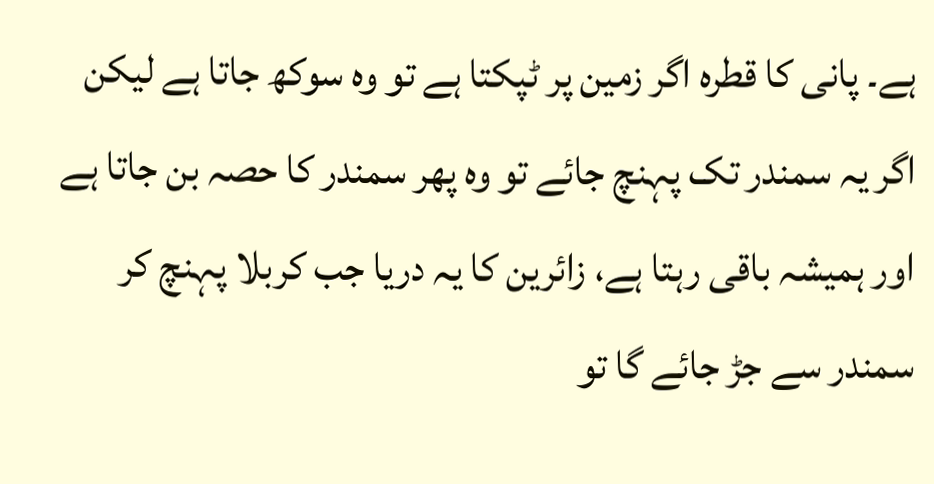ہے۔ پانی کا قطرہ اگر زمین پر ٹپکتا ہے تو وہ سوکھ جاتا ہے لیکن اگر یہ سمندر تک پہنچ جائے تو وہ پھر سمندر کا حصہ بن جاتا ہے اور ہمیشہ باقی رہتا ہے، زائرین کا یہ دریا جب کربلا پہنچ کر سمندر سے جڑ جائے گا تو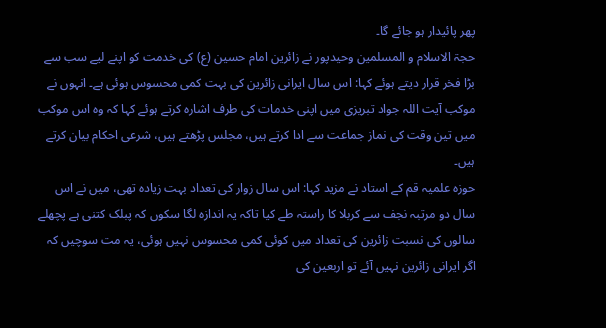پھر پائیدار ہو جائے گا۔
حجۃ الاسلام و المسلمین وحیدپور نے زائرین امام حسین (ع) کی خدمت کو اپنے لیے سب سے بڑا فخر قرار دیتے ہوئے کہا: اس سال ایرانی زائرین کی بہت کمی محسوس ہوئی ہے۔ انہوں نے موکب آیت اللہ جواد تبریزی میں اپنی خدمات کی طرف اشارہ کرتے ہوئے کہا کہ وہ اس موکب میں تین وقت کی نماز جماعت سے ادا کرتے ہیں، مجلس پڑھتے ہیں، شرعی احکام بیان کرتے ہیں۔
حوزہ علمیہ قم کے استاد نے مزید کہا: اس سال زوار کی تعداد بہت زیادہ تھی، میں نے اس سال دو مرتبہ نجف سے کربلا کا راستہ طے کیا تاکہ یہ اندازہ لگا سکوں کہ پبلک کتنی ہے پچھلے سالوں کی نسبت زائرین کی تعداد میں کوئی کمی محسوس نہیں ہوئی، یہ مت سوچیں کہ اگر ایرانی زائرین نہیں آئے تو اربعین کی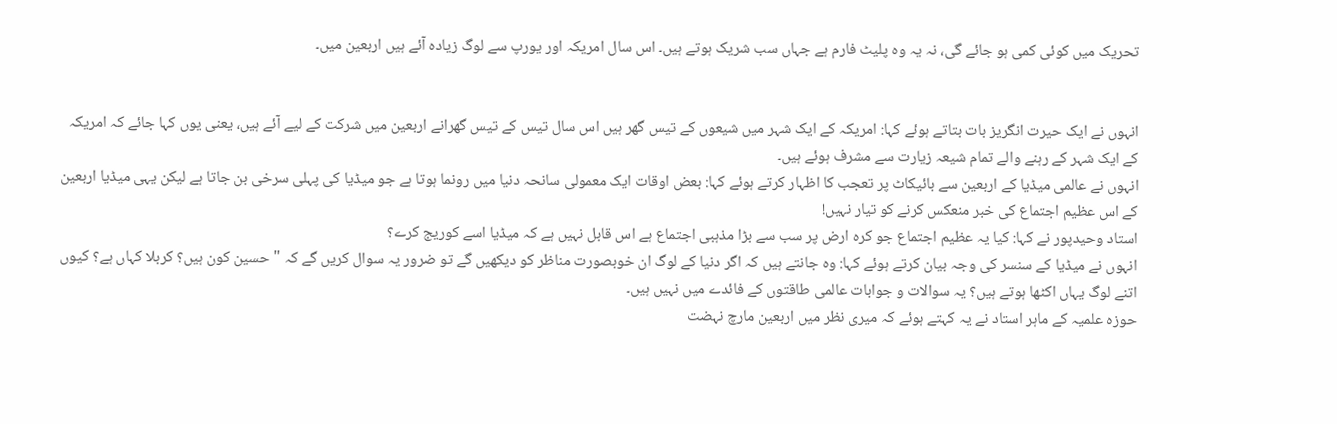تحریک میں کوئی کمی ہو جائے گی، نہ یہ وہ پلیٹ فارم ہے جہاں سب شریک ہوتے ہیں۔ اس سال امریکہ اور یورپ سے لوگ زیادہ آئے ہیں اربعین میں۔


انہوں نے ایک حیرت انگریز بات بتاتے ہوئے کہا: امریکہ کے ایک شہر میں شیعوں کے تیس گھر ہیں اس سال تیس کے تیس گھرانے اربعین میں شرکت کے لیے آئے ہیں، یعنی یوں کہا جائے کہ امریکہ کے ایک شہر کے رہنے والے تمام شیعہ زیارت سے مشرف ہوئے ہیں۔
انہوں نے عالمی میڈیا کے اربعین سے بائیکاٹ پر تعجب کا اظہار کرتے ہوئے کہا: بعض اوقات ایک معمولی سانحہ دنیا میں رونما ہوتا ہے جو میڈیا کی پہلی سرخی بن جاتا ہے لیکن یہی میڈیا اربعین کے اس عظیم اجتماع کی خبر منعکس کرنے کو تیار نہیں!
استاد وحیدپور نے کہا: کیا یہ عظیم اجتماع جو کرہ ارض پر سب سے بڑا مذہبی اجتماع ہے اس قابل نہیں ہے کہ میڈیا اسے کوریج کرے؟
انہوں نے میڈیا کے سنسر کی وجہ بیان کرتے ہوئے کہا: وہ جانتے ہیں کہ اگر دنیا کے لوگ ان خوبصورت مناظر کو دیکھیں گے تو ضرور یہ سوال کریں گے کہ "حسین کون ہیں؟ کربلا کہاں ہے؟ کیوں اتنے لوگ یہاں اکٹھا ہوتے ہیں؟ یہ سوالات و جوابات عالمی طاقتوں کے فائدے میں نہیں ہیں۔
حوزہ علمیہ کے ماہر استاد نے یہ کہتے ہوئے کہ میری نظر میں اربعین مارچ نہضت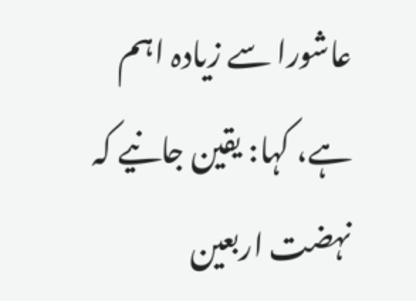عاشورا سے زیادہ اہم ہے، کہا: یقین جانیے کہ نہضت اربعین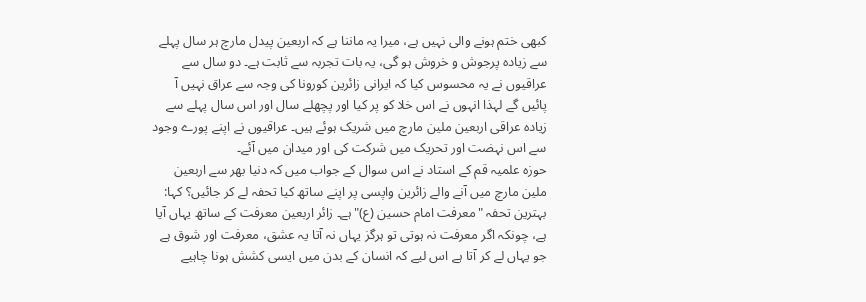کبھی ختم ہونے والی نہیں ہے، میرا یہ ماننا ہے کہ اربعین پیدل مارچ ہر سال پہلے سے زیادہ پرجوش و خروش ہو گی، یہ بات تجربہ سے ثابت ہے۔ دو سال سے عراقیوں نے یہ محسوس کیا کہ ایرانی زائرین کورونا کی وجہ سے عراق نہیں آ پائیں گے لہذا انہوں نے اس خلا کو پر کیا اور پچھلے سال اور اس سال پہلے سے زیادہ عراقی اربعین ملین مارچ میں شریک ہوئے ہیں۔ عراقیوں نے اپنے پورے وجود سے اس نہضت اور تحریک میں شرکت کی اور میدان میں آئے۔
حوزہ علمیہ قم کے استاد نے اس سوال کے جواب میں کہ دنیا بھر سے اربعین ملین مارچ میں آنے والے زائرین واپسی پر اپنے ساتھ کیا تحفہ لے کر جائیں؟ کہا: بہترین تحفہ "معرفت امام حسین (ع)" ہے۔ زائر اربعین معرفت کے ساتھ یہاں آیا ہے، چونکہ اگر معرفت نہ ہوتی تو ہرگز یہاں نہ آتا یہ عشق، معرفت اور شوق ہے جو یہاں لے کر آتا ہے اس لیے کہ انسان کے بدن میں ایسی کشش ہونا چاہیے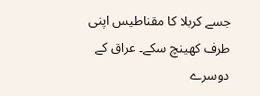جسے کربلا کا مقناطیس اپنی طرف کھینچ سکے۔ عراق کے دوسرے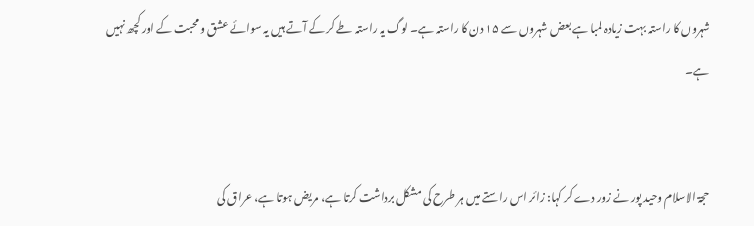شہروں کا راستہ بہت زیادہ لمبا ہے بعض شہروں سے ۱۵ دن کا راستہ ہے۔ لوگ یہ راستہ طے کر کے آتے ہیں یہ سوائے عشق و محبت کے اور کچھ نہیں ہے۔


حجۃ الاسلام وحید پور نے زور دے کر کہا: زائر اس راستے میں ہر طرح کی مشکل برداشت کرتا ہے، مریض ہوتا ہے، عراق کی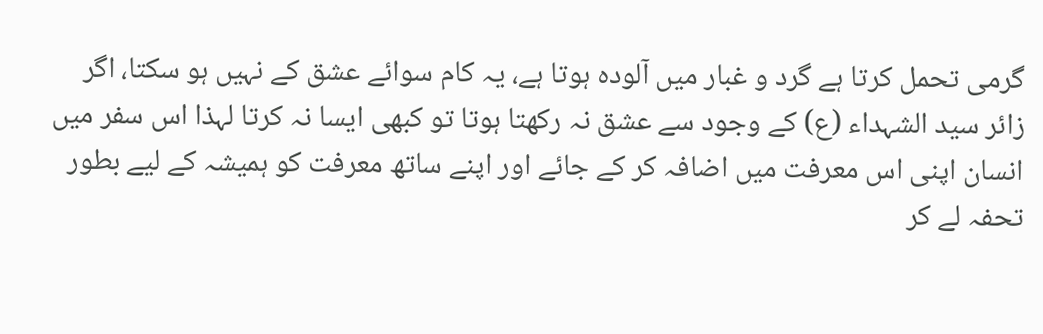گرمی تحمل کرتا ہے گرد و غبار میں آلودہ ہوتا ہے، یہ کام سوائے عشق کے نہیں ہو سکتا، اگر زائر سید الشہداء (ع) کے وجود سے عشق نہ رکھتا ہوتا تو کبھی ایسا نہ کرتا لہذا اس سفر میں انسان اپنی اس معرفت میں اضافہ کر کے جائے اور اپنے ساتھ معرفت کو ہمیشہ کے لیے بطور تحفہ لے کر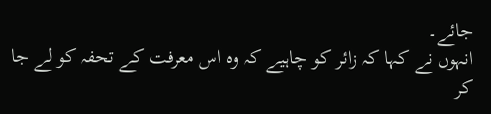جائے۔
انہوں نے کہا کہ زائر کو چاہیے کہ وہ اس معرفت کے تحفہ کو لے جا کر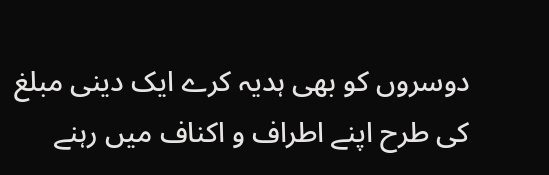دوسروں کو بھی ہدیہ کرے ایک دینی مبلغ کی طرح اپنے اطراف و اکناف میں رہنے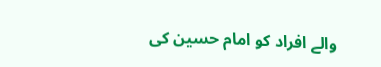والے افراد کو امام حسین کی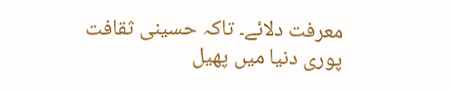معرفت دلائے۔ تاکہ حسینی ثقافت پوری دنیا میں پھیل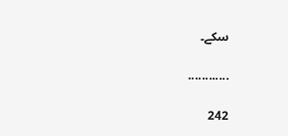سکے۔

............

242